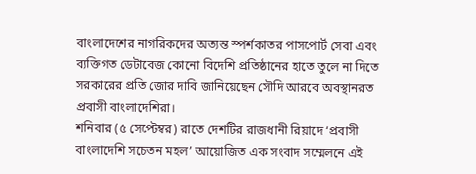বাংলাদেশের নাগরিকদের অত্যন্ত স্পর্শকাতর পাসপোর্ট সেবা এবং ব্যক্তিগত ডেটাবেজ কোনো বিদেশি প্রতিষ্ঠানের হাতে তুলে না দিতে সরকারের প্রতি জোর দাবি জানিয়েছেন সৌদি আরবে অবস্থানরত প্রবাসী বাংলাদেশিরা।
শনিবার (৫ সেপ্টেম্বর) রাতে দেশটির রাজধানী রিয়াদে ‘প্রবাসী বাংলাদেশি সচেতন মহল’ আয়োজিত এক সংবাদ সম্মেলনে এই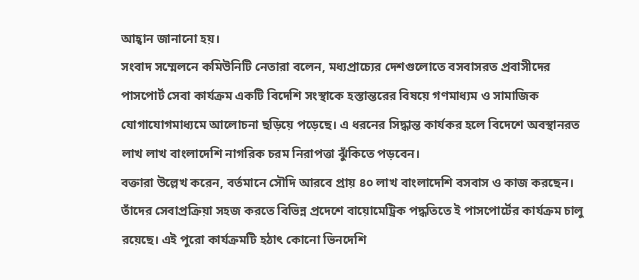আহ্বান জানানো হয়।
সংবাদ সম্মেলনে কমিউনিটি নেতারা বলেন, মধ্যপ্রাচ্যের দেশগুলোতে বসবাসরত প্রবাসীদের পাসপোর্ট সেবা কার্যক্রম একটি বিদেশি সংস্থাকে হস্তান্তরের বিষয়ে গণমাধ্যম ও সামাজিক যোগাযোগমাধ্যমে আলোচনা ছড়িয়ে পড়েছে। এ ধরনের সিদ্ধান্ত কার্যকর হলে বিদেশে অবস্থানরত লাখ লাখ বাংলাদেশি নাগরিক চরম নিরাপত্তা ঝুঁকিতে পড়বেন।
বক্তারা উল্লেখ করেন, বর্তমানে সৌদি আরবে প্রায় ৪০ লাখ বাংলাদেশি বসবাস ও কাজ করছেন। তাঁদের সেবাপ্রক্রিয়া সহজ করতে বিভিন্ন প্রদেশে বায়োমেট্রিক পদ্ধতিতে ই পাসপোর্টের কার্যক্রম চালু রয়েছে। এই পুরো কার্যক্রমটি হঠাৎ কোনো ভিনদেশি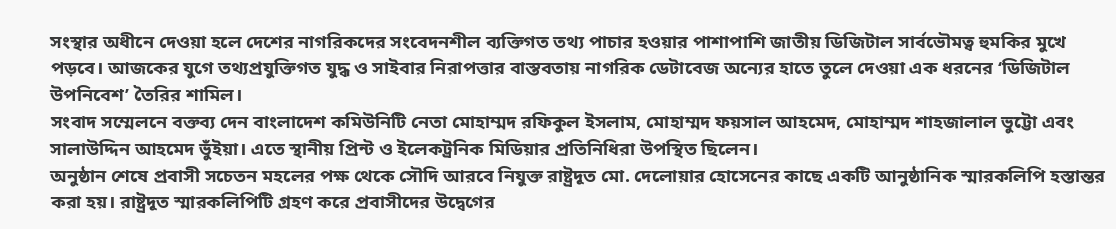সংস্থার অধীনে দেওয়া হলে দেশের নাগরিকদের সংবেদনশীল ব্যক্তিগত তথ্য পাচার হওয়ার পাশাপাশি জাতীয় ডিজিটাল সার্বভৌমত্ব হুমকির মুখে পড়বে। আজকের যুগে তথ্যপ্রযুক্তিগত যুদ্ধ ও সাইবার নিরাপত্তার বাস্তবতায় নাগরিক ডেটাবেজ অন্যের হাতে তুলে দেওয়া এক ধরনের ‘ডিজিটাল উপনিবেশ’ তৈরির শামিল।
সংবাদ সম্মেলনে বক্তব্য দেন বাংলাদেশ কমিউনিটি নেতা মোহাম্মদ রফিকুল ইসলাম, মোহাম্মদ ফয়সাল আহমেদ, মোহাম্মদ শাহজালাল ভুট্টো এবং সালাউদ্দিন আহমেদ ভুঁইয়া। এতে স্থানীয় প্রিন্ট ও ইলেকট্রনিক মিডিয়ার প্রতিনিধিরা উপস্থিত ছিলেন।
অনুষ্ঠান শেষে প্রবাসী সচেতন মহলের পক্ষ থেকে সৌদি আরবে নিযুক্ত রাষ্ট্রদূত মো. দেলোয়ার হোসেনের কাছে একটি আনুষ্ঠানিক স্মারকলিপি হস্তান্তর করা হয়। রাষ্ট্রদূত স্মারকলিপিটি গ্রহণ করে প্রবাসীদের উদ্বেগের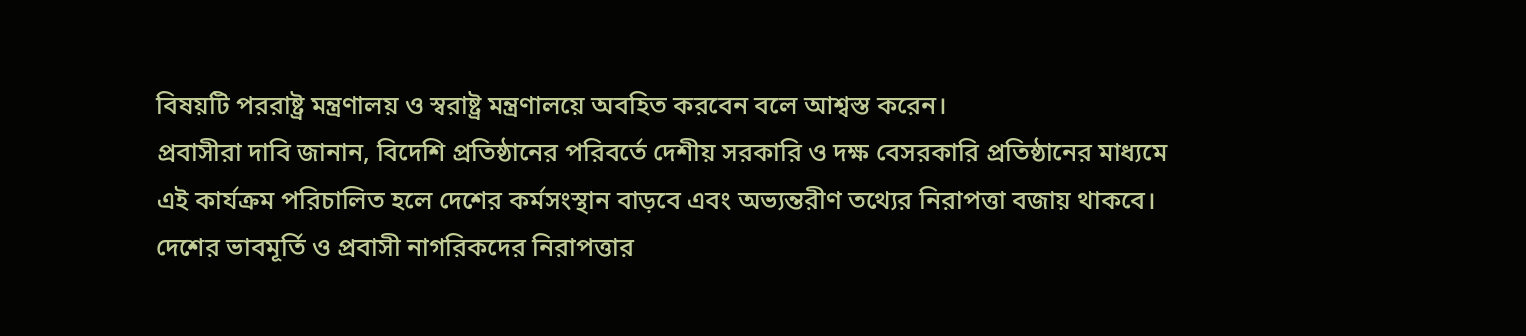বিষয়টি পররাষ্ট্র মন্ত্রণালয় ও স্বরাষ্ট্র মন্ত্রণালয়ে অবহিত করবেন বলে আশ্বস্ত করেন।
প্রবাসীরা দাবি জানান, বিদেশি প্রতিষ্ঠানের পরিবর্তে দেশীয় সরকারি ও দক্ষ বেসরকারি প্রতিষ্ঠানের মাধ্যমে এই কার্যক্রম পরিচালিত হলে দেশের কর্মসংস্থান বাড়বে এবং অভ্যন্তরীণ তথ্যের নিরাপত্তা বজায় থাকবে। দেশের ভাবমূর্তি ও প্রবাসী নাগরিকদের নিরাপত্তার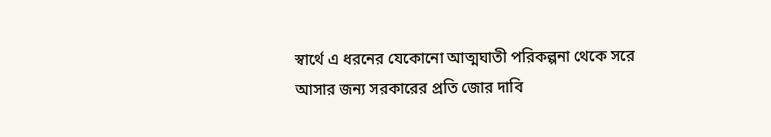স্বার্থে এ ধরনের যেকোনো আত্মঘাতী পরিকল্পনা থেকে সরে আসার জন্য সরকারের প্রতি জোর দাবি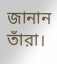জানান তাঁরা।